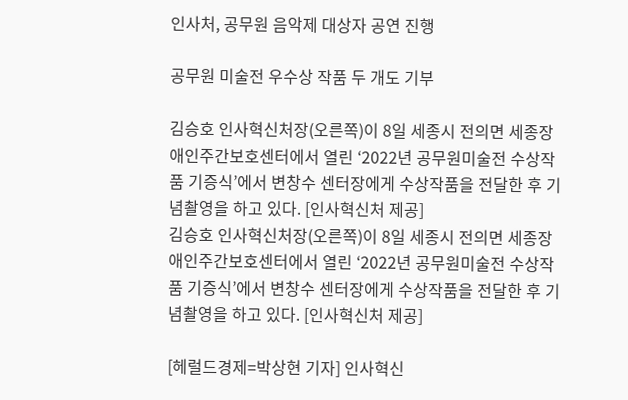인사처, 공무원 음악제 대상자 공연 진행

공무원 미술전 우수상 작품 두 개도 기부

김승호 인사혁신처장(오른쪽)이 8일 세종시 전의면 세종장애인주간보호센터에서 열린 ‘2022년 공무원미술전 수상작품 기증식’에서 변창수 센터장에게 수상작품을 전달한 후 기념촬영을 하고 있다. [인사혁신처 제공]
김승호 인사혁신처장(오른쪽)이 8일 세종시 전의면 세종장애인주간보호센터에서 열린 ‘2022년 공무원미술전 수상작품 기증식’에서 변창수 센터장에게 수상작품을 전달한 후 기념촬영을 하고 있다. [인사혁신처 제공]

[헤럴드경제=박상현 기자] 인사혁신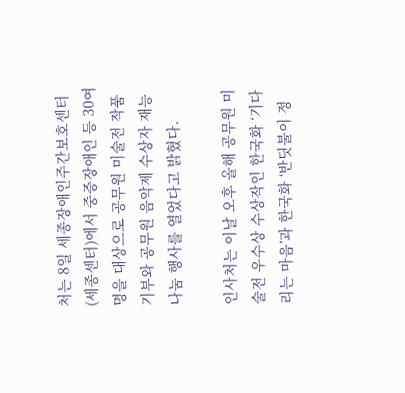처는 8일 세종장애인주간보호센터(세종센터)에서 중증장애인 등 30여명을 대상으로 공무원 미술전 작품 기부와 공무원 음악제 수상자 재능 나눔 행사를 열었다고 밝혔다.

인사처는 이날 오후 올해 공무원 미술전 우수상 수상작인 한국화 ‘기다리는 마음’과 한국화 ‘반딧불이 정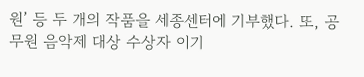원’ 등 두 개의 작품을 세종센터에 기부했다. 또, 공무원 음악제 대상 수상자 이기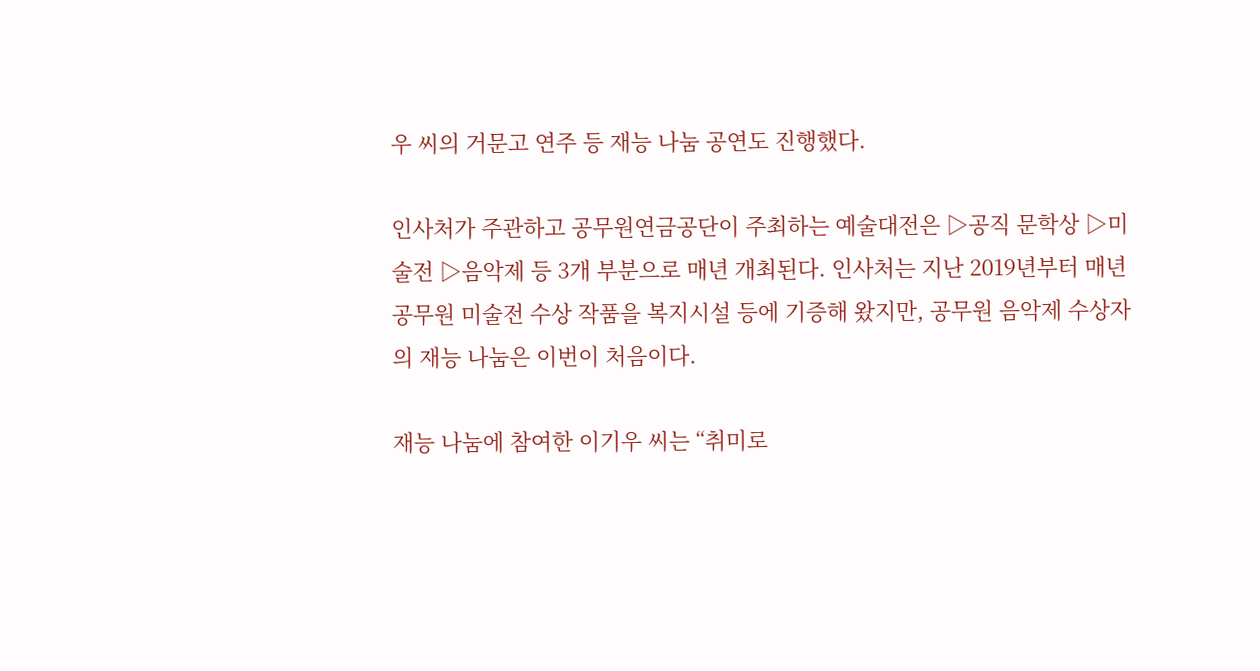우 씨의 거문고 연주 등 재능 나눔 공연도 진행했다.

인사처가 주관하고 공무원연금공단이 주최하는 예술대전은 ▷공직 문학상 ▷미술전 ▷음악제 등 3개 부분으로 매년 개최된다. 인사처는 지난 2019년부터 매년 공무원 미술전 수상 작품을 복지시설 등에 기증해 왔지만, 공무원 음악제 수상자의 재능 나눔은 이번이 처음이다.

재능 나눔에 참여한 이기우 씨는 “취미로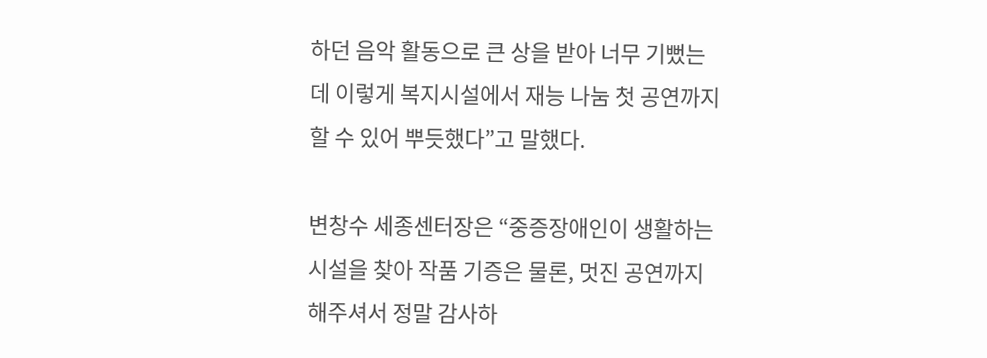하던 음악 활동으로 큰 상을 받아 너무 기뻤는데 이렇게 복지시설에서 재능 나눔 첫 공연까지 할 수 있어 뿌듯했다”고 말했다.

변창수 세종센터장은 “중증장애인이 생활하는 시설을 찾아 작품 기증은 물론, 멋진 공연까지 해주셔서 정말 감사하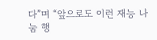다”며 “앞으로도 이런 재능 나눔 행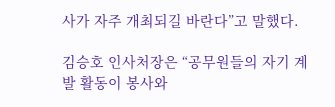사가 자주 개최되길 바란다”고 말했다.

김승호 인사처장은 “공무원들의 자기 계발 활동이 봉사와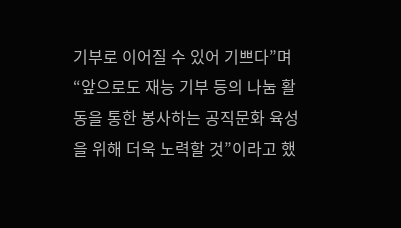기부로 이어질 수 있어 기쁘다”며 “앞으로도 재능 기부 등의 나눔 활동을 통한 봉사하는 공직문화 육성을 위해 더욱 노력할 것”이라고 했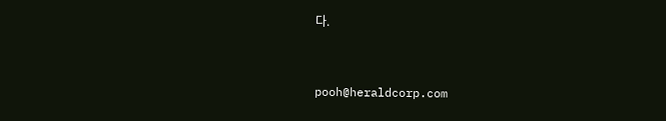다.


pooh@heraldcorp.com